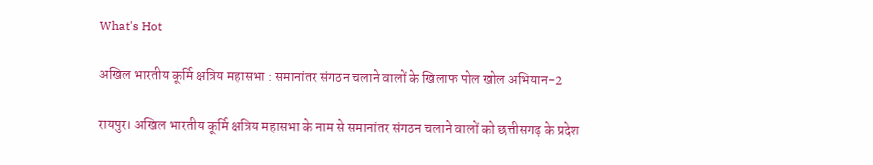What's Hot

अखिल भारतीय कूर्मि क्षत्रिय महासभा : समानांतर संगठन चलाने वालों के खिलाफ पोल खोल अभियान-2

रायपुर। अखिल भारतीय कूर्मि क्षत्रिय महासभा के नाम से समानांतर संगठन चलाने वालों को छत्तीसगढ़ के प्रदेश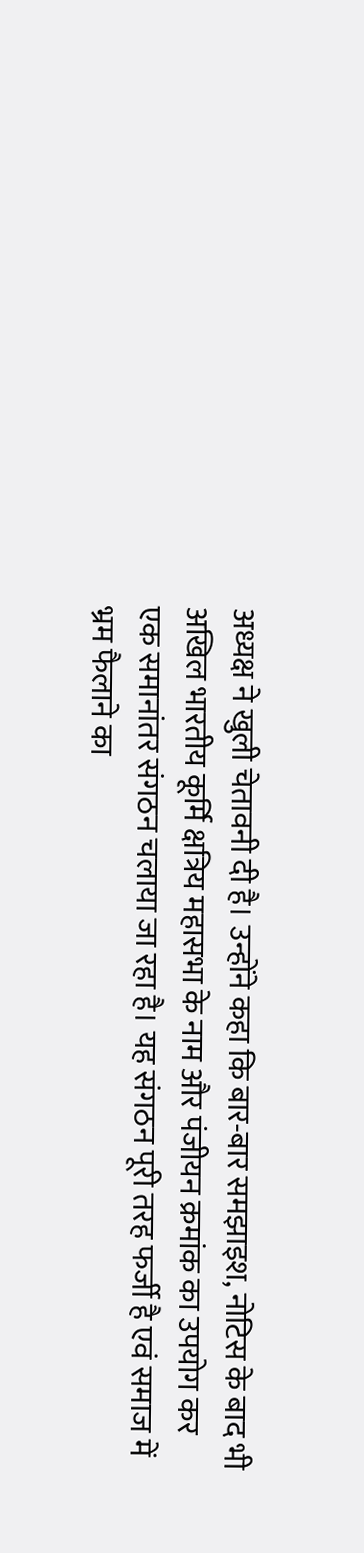अध्यक्ष ने खुली चेतावनी दी है। उन्होंने कहा कि बार-बार समझाइश, नोटिस के बाद भी अखिल भारतीय कूर्मि क्षत्रिय महासभा के नाम और पंजीयन क्रमांक का उपयोग कर एक समानांतर संगठन चलाया जा रहा है। यह संगठन पूरी तरह फर्जी है एवं समाज में भ्रम फैलाने का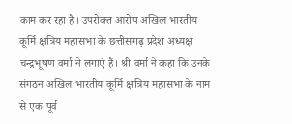काम कर रहा है। उपरोक्त आरोप अखिल भारतीय कूर्मि क्षत्रिय महासभा के छत्तीसगढ़ प्रदेश अध्यक्ष चन्द्रभूषण वर्मा ने लगाएं हैं। श्री वर्मा ने कहा कि उनके संगठन अखिल भारतीय कूर्मि क्षत्रिय महासभा के नाम से एक पूर्व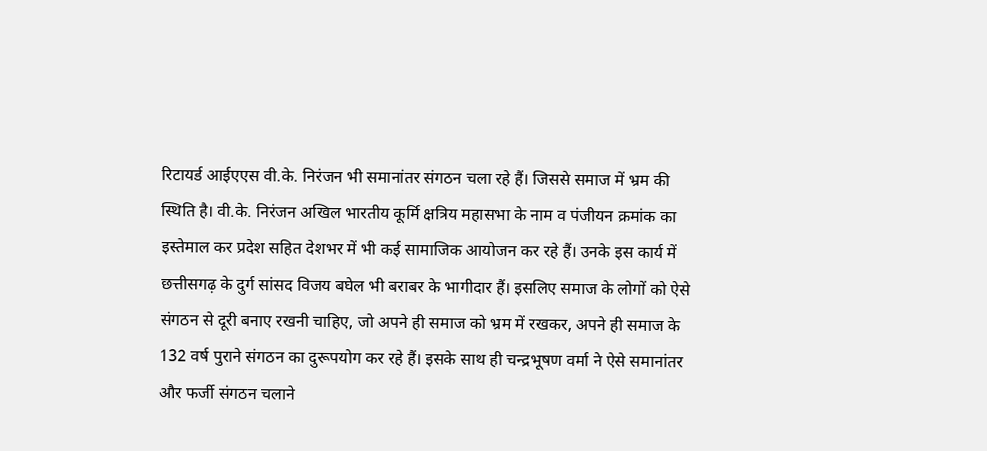रिटायर्ड आईएएस वी.के. निरंजन भी समानांतर संगठन चला रहे हैं। जिससे समाज में भ्रम की स्थिति है। वी.के. निरंजन अखिल भारतीय कूर्मि क्षत्रिय महासभा के नाम व पंजीयन क्रमांक का इस्तेमाल कर प्रदेश सहित देशभर में भी कई सामाजिक आयोजन कर रहे हैं। उनके इस कार्य में छत्तीसगढ़ के दुर्ग सांसद विजय बघेल भी बराबर के भागीदार हैं। इसलिए समाज के लोगों को ऐसे संगठन से दूरी बनाए रखनी चाहिए, जो अपने ही समाज को भ्रम में रखकर, अपने ही समाज के 132 वर्ष पुराने संगठन का दुरूपयोग कर रहे हैं। इसके साथ ही चन्द्रभूषण वर्मा ने ऐसे समानांतर और फर्जी संगठन चलाने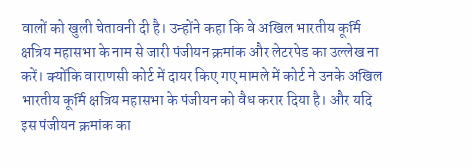वालों को खुली चेतावनी दी है। उन्होंने कहा कि वे अखिल भारतीय कूर्मि क्षत्रिय महासभा के नाम से जारी पंजीयन क्रमांक और लेटरपेड का उल्लेख ना करें। क्योंकि वाराणसी कोर्ट में दायर किए गए मामले में कोर्ट ने उनके अखिल भारतीय कूर्मि क्षत्रिय महासभा के पंजीयन को वैध करार दिया है। और यदि इस पंजीयन क्रमांक का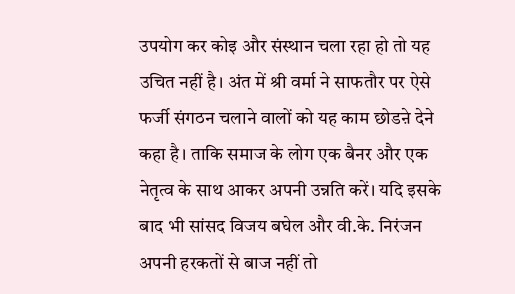उपयोग कर कोइ और संस्थान चला रहा हो तो यह उचित नहीं है। अंत में श्री वर्मा ने साफतौर पर ऐसे फर्जी संगठन चलाने वालों को यह काम छोडऩे देने कहा है। ताकि समाज के लोग एक बैनर और एक नेतृत्व के साथ आकर अपनी उन्नति करें। यदि इसके बाद भी सांसद विजय बघेल और वी.के. निरंजन अपनी हरकतों से बाज नहीं तो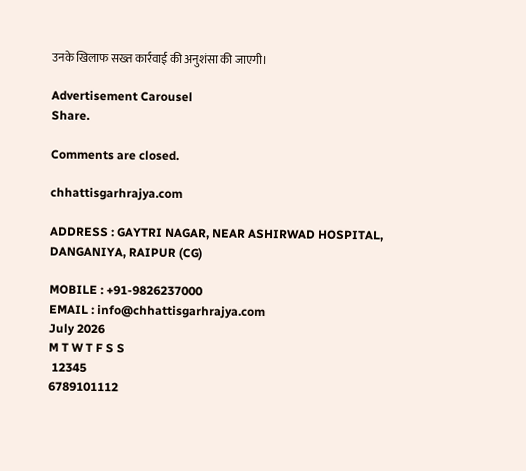उनके खिलाफ सख्त कार्रवाई की अनुशंसा की जाएगी।

Advertisement Carousel
Share.

Comments are closed.

chhattisgarhrajya.com

ADDRESS : GAYTRI NAGAR, NEAR ASHIRWAD HOSPITAL, DANGANIYA, RAIPUR (CG)

MOBILE : +91-9826237000
EMAIL : info@chhattisgarhrajya.com
July 2026
M T W T F S S
 12345
6789101112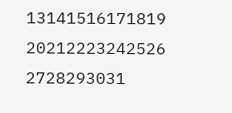13141516171819
20212223242526
2728293031